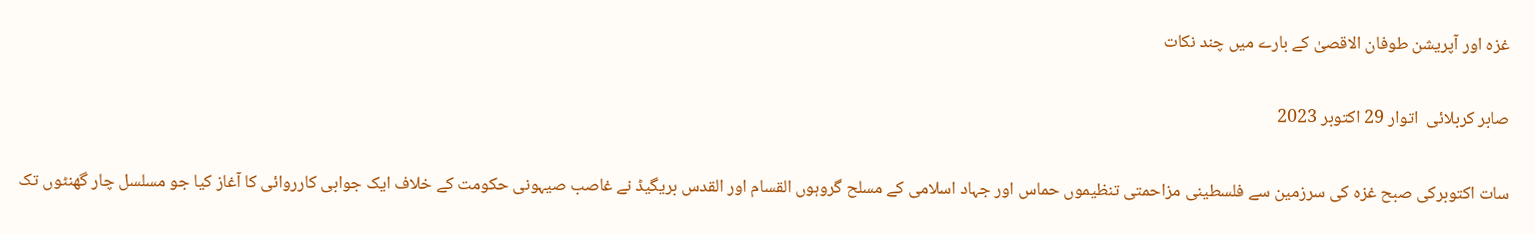غزہ اور آپریشن طوفان الاقصیٰ کے بارے میں چند نکات

صابر کربلائی  اتوار 29 اکتوبر 2023

سات اکتوبرکی صبح غزہ کی سرزمین سے فلسطینی مزاحمتی تنظیموں حماس اور جہاد اسلامی کے مسلح گروہوں القسام اور القدس بریگیڈ نے غاصب صیہونی حکومت کے خلاف ایک جوابی کارروائی کا آغاز کیا جو مسلسل چار گھنٹوں تک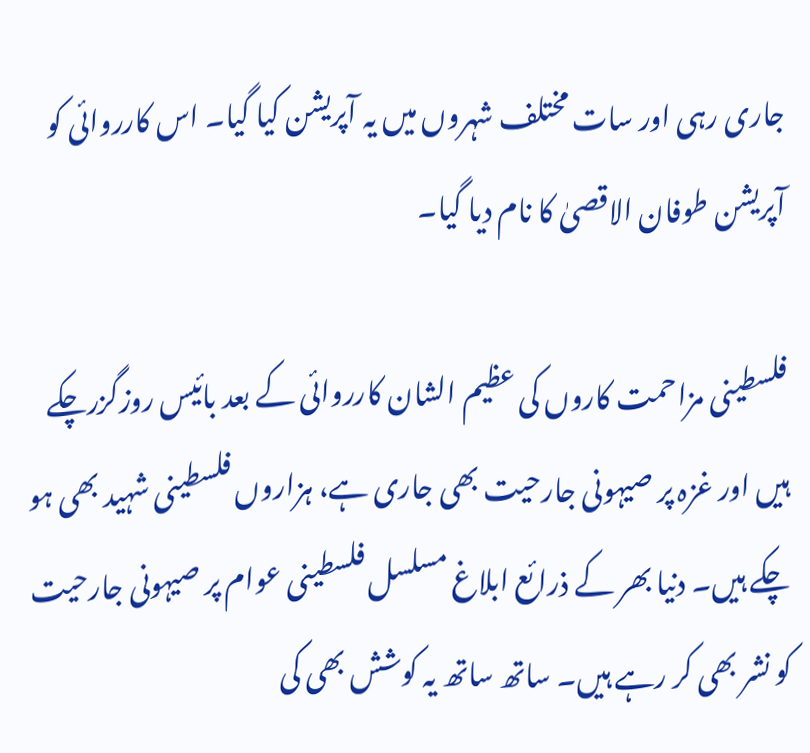جاری رہی اور سات مختلف شہروں میں یہ آپریشن کیا گیا۔ اس کارروائی کو آپریشن طوفان الاقصیٰ کا نام دیا گیا۔

فلسطینی مزاحمت کاروں کی عظیم الشان کارروائی کے بعد بائیس روزگزرچکے ہیں اور غزہ پر صیہونی جارحیت بھی جاری ہے، ہزاروں فلسطینی شہید بھی ہو چکے ہیں۔ دنیا بھر کے ذرائع ابلاغ مسلسل فلسطینی عوام پر صیہونی جارحیت کو نشر بھی کر رہے ہیں۔ ساتھ ساتھ یہ کوشش بھی کی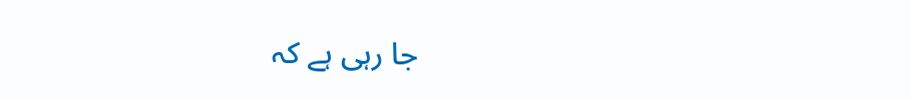جا رہی ہے کہ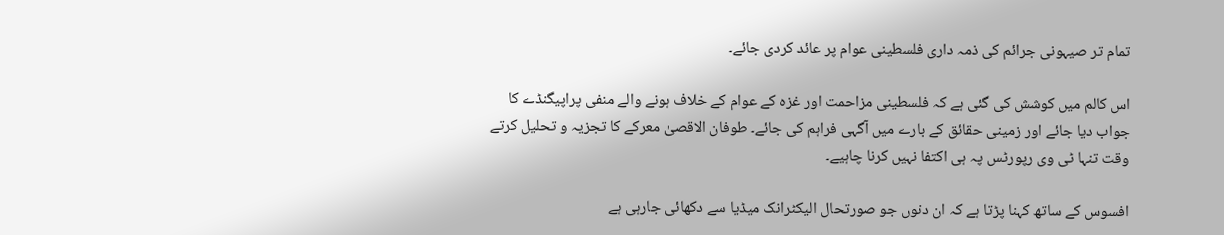تمام تر صیہونی جرائم کی ذمہ داری فلسطینی عوام پر عائد کردی جائے۔

اس کالم میں کوشش کی گئی ہے کہ فلسطینی مزاحمت اور غزہ کے عوام کے خلاف ہونے والے منفی پراپیگنڈے کا جواب دیا جائے اور زمینی حقائق کے بارے میں آگہی فراہم کی جائے۔ طوفان الاقصیٰ معرکے کا تجزیہ و تحلیل کرتے وقت تنہا ٹی وی رپورٹس پہ ہی اکتفا نہیں کرنا چاہیے۔

افسوس کے ساتھ کہنا پڑتا ہے کہ ان دنوں جو صورتحال الیکٹرانک میڈیا سے دکھائی جارہی ہے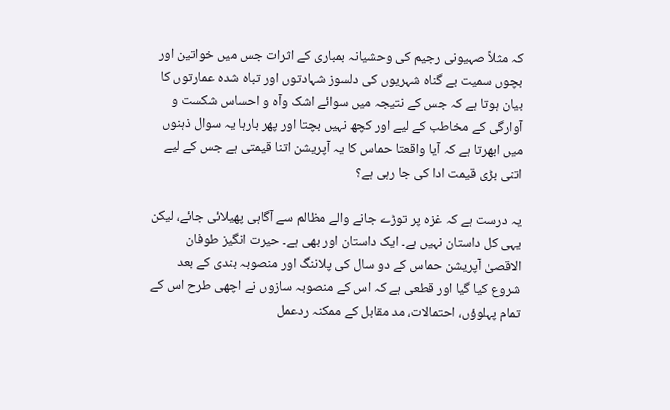کہ مثلاً صہیونی رجیم کی وحشیانہ بمباری کے اثرات جس میں خواتین اور بچوں سمیت بے گناہ شہریوں کی دلسوز شہادتوں اور تباہ شدہ عمارتوں کا بیان ہوتا ہے کہ جس کے نتیجہ میں سوائے اشک وآہ و احساس شکست و آوارگی کے مخاطب کے لیے اور کچھ نہیں بچتا اور پھر بارہا یہ سوال ذہنوں میں ابھرتا ہے کہ آیا واقعتا حماس کا یہ آپریشن اتنا قیمتی ہے جس کے لیے اتنی بڑی قیمت ادا کی جا رہی ہے؟

یہ درست ہے کہ غزہ پر توڑے جانے والے مظالم سے آگاہی پھیلائی جائے، لیکن یہی کل داستان نہیں ہے۔ ایک داستان اور بھی ہے۔ حیرت انگیز طوفان الاقصیٰ آپریشن حماس کے دو سال کی پلاننگ اور منصوبہ بندی کے بعد شروع کیا گیا اور قطعی ہے کہ اس کے منصوبہ سازوں نے اچھی طرح اس کے تمام پہلوؤں، احتمالات، مد مقابل کے ممکنہ ردعمل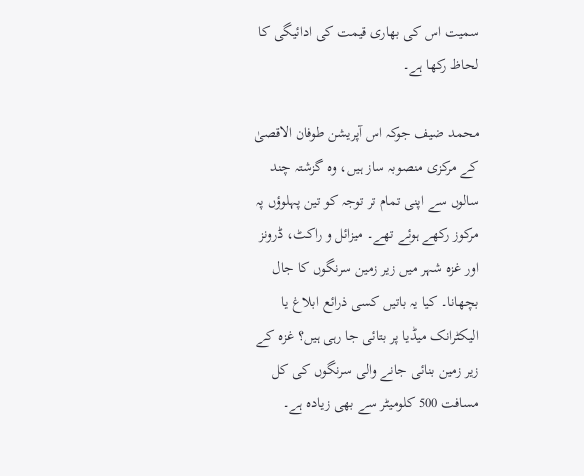سمیت اس کی بھاری قیمت کی ادائیگی کا لحاظ رکھا ہے۔

محمد ضیف جوکہ اس آپریشن طوفان الاقصیٰ کے مرکزی منصوبہ ساز ہیں، وہ گزشتہ چند سالوں سے اپنی تمام تر توجہ کو تین پہلوؤں پہ مرکوز رکھے ہوئے تھے۔ میزائل و راکٹ، ڈرونز اور غزہ شہر میں زیر زمین سرنگوں کا جال بچھانا۔ کیا یہ باتیں کسی ذرائع ابلاغ یا الیکٹرانک میڈیا پر بتائی جا رہی ہیں؟ غزہ کے زیر زمین بنائی جانے والی سرنگوں کی کل مسافت 500 کلومیٹر سے بھی زیادہ ہے۔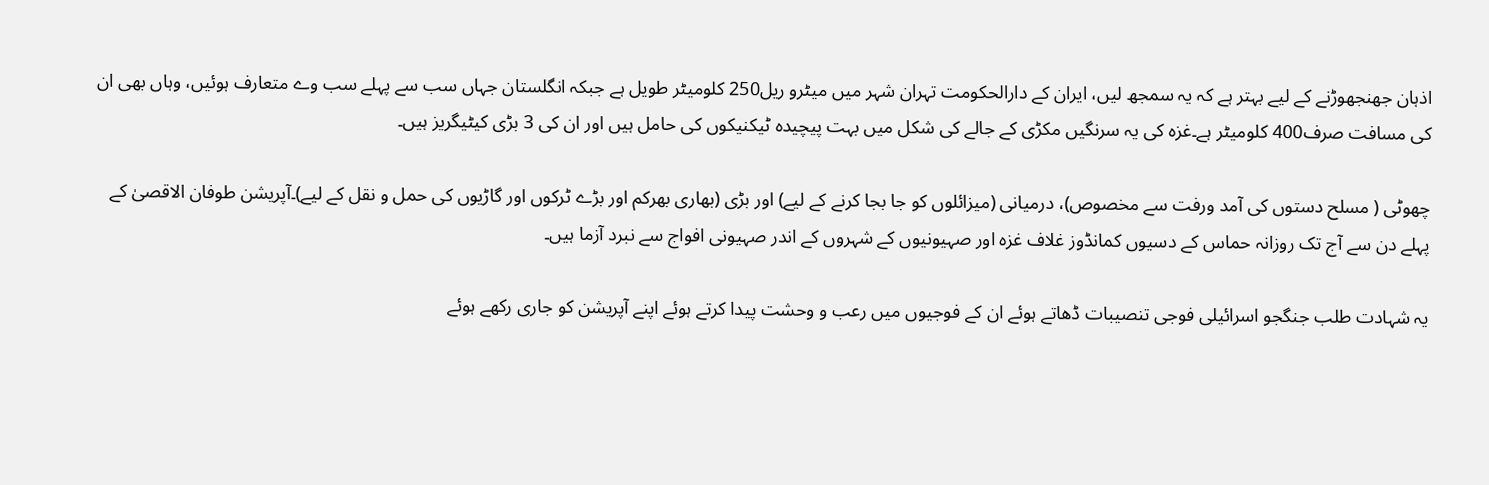اذہان جھنجھوڑنے کے لیے بہتر ہے کہ یہ سمجھ لیں، ایران کے دارالحکومت تہران شہر میں میٹرو ریل250 کلومیٹر طویل ہے جبکہ انگلستان جہاں سب سے پہلے سب وے متعارف ہوئیں، وہاں بھی ان کی مسافت صرف400 کلومیٹر ہے۔غزہ کی یہ سرنگیں مکڑی کے جالے کی شکل میں بہت پیچیدہ ٹیکنیکوں کی حامل ہیں اور ان کی 3 بڑی کیٹیگریز ہیں۔

چھوٹی ( مسلح دستوں کی آمد ورفت سے مخصوص)، درمیانی (میزائلوں کو جا بجا کرنے کے لیے) اور بڑی (بھاری بھرکم اور بڑے ٹرکوں اور گاڑیوں کی حمل و نقل کے لیے)۔آپریشن طوفان الاقصیٰ کے پہلے دن سے آج تک روزانہ حماس کے دسیوں کمانڈوز غلاف غزہ اور صہیونیوں کے شہروں کے اندر صہیونی افواج سے نبرد آزما ہیں۔

یہ شہادت طلب جنگجو اسرائیلی فوجی تنصیبات ڈھاتے ہوئے ان کے فوجیوں میں رعب و وحشت پیدا کرتے ہوئے اپنے آپریشن کو جاری رکھے ہوئے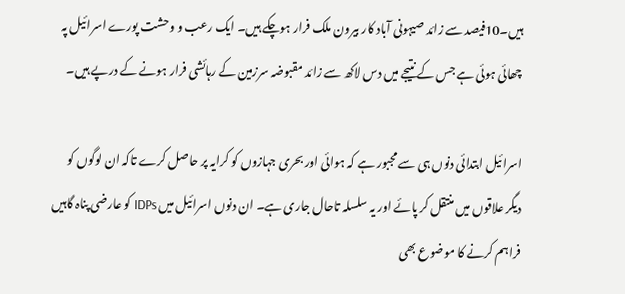ہیں۔10فیصد سے زائد صیہونی آباد کار بیرون ملک فرار ہوچکے ہیں۔ ایک رعب و وحشت پورے اسرائیل پہ چھائی ہوئی ہے جس کے نتیجے میں دس لاکھ سے زائد مقبوضہ سرزمین کے رہائشی فرار ہونے کے درپے ہیں۔

اسرائیل ابتدائی دنوں ہی سے مجبور ہے کہ ہوائی اور بحری جہازوں کو کرایہ پر حاصل کرے تاکہ ان لوگوں کو دیگر علاقوں میں منتقل کر پائے اور یہ سلسلہ تاحال جاری ہے۔ ان دنوں اسرائیل میں IDPs کو عارضی پناہ گاہیں فراہم کرنے کا موضوع بھی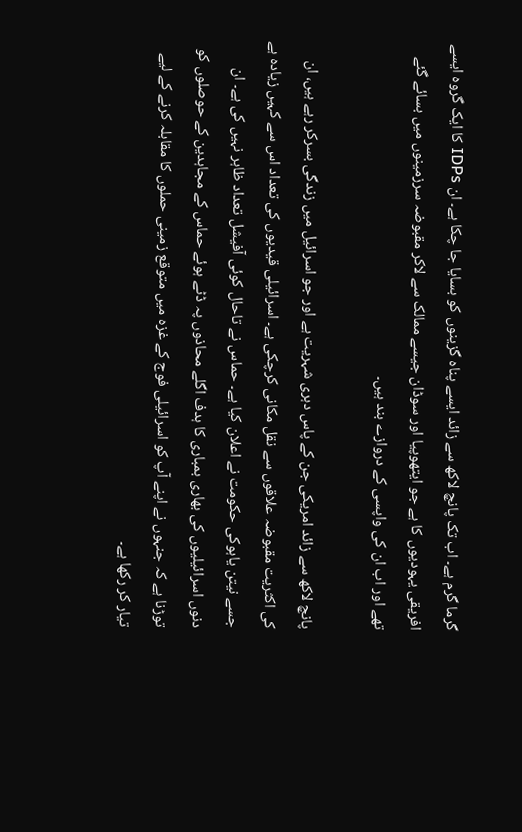گرما گرم ہے۔ اب تک پانچ لاکھ سے زائد ایسے پناہ گزینوں کو بسایا جا چکا ہے۔ ان IDPs کا ایک گروہ ایسے افریقی یہودیوں کا ہے جو ایتھوپیا اور سوڈان جیسے ممالک سے لاکر مقبوضہ سرزمینوں میں بسائے گئے تھے اور اب ان کی واپسی کے دروازے بند ہیں۔

پانچ لاکھ سے زائد امریکی جن کے پاس دہری شہریت ہے اور جو اسرائیل میں زندگی بسرکر رہے ہیں، ان کی اکثریت مقبوضہ علاقوں سے نقل مکانی کرچکی ہے۔ اسرائیلی قیدیوں کی تعداد اس سے کہیں زیادہ ہے جسے نیتن یاہوکی حکومت نے اعلان کیا ہے۔ حماس نے تاحال کوئی آفیشل تعداد ظاہر نہیں کی ہے۔ ان دنوں اسرائیلیوں کی بھاری بمباری کا ہدف اگلے محاذوں پہ ڈٹے ہوئے حماس کے مجاہدین کے حوصلوں کو توڑنا ہے کہ جنہوں نے اپنے آپ کو اسرائیلی فوج کے غزہ میں متوقع زمینی حملوں کا مقابلہ کرنے کے لیے تیار کر رکھا ہے۔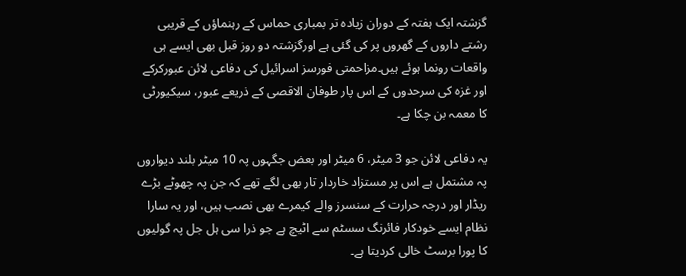گزشتہ ایک ہفتہ کے دوران زیادہ تر بمباری حماس کے رہنماؤں کے قریبی رشتے داروں کے گھروں پر کی گئی ہے اورگزشتہ دو روز قبل بھی ایسے ہی واقعات رونما ہوئے ہیں۔مزاحمتی فورسز اسرائیل کی دفاعی لائن عبورکرکے اور غزہ کی سرحدوں کے اس پار طوفان الاقصی کے ذریعے عبور، سیکیورٹی کا معمہ بن چکا ہے۔

یہ دفاعی لائن جو 3 میٹر، 6 میٹر اور بعض جگہوں پہ 10 میٹر بلند دیواروں پہ مشتمل ہے اس پر مستزاد خاردار تار بھی لگے تھے کہ جن پہ چھوٹے بڑے ریڈار اور درجہ حرارت کے سنسرز والے کیمرے بھی نصب ہیں، اور یہ سارا نظام ایسے خودکار فائرنگ سسٹم سے اٹیچ ہے جو ذرا سی ہل جل پہ گولیوں کا پورا برسٹ خالی کردیتا ہے۔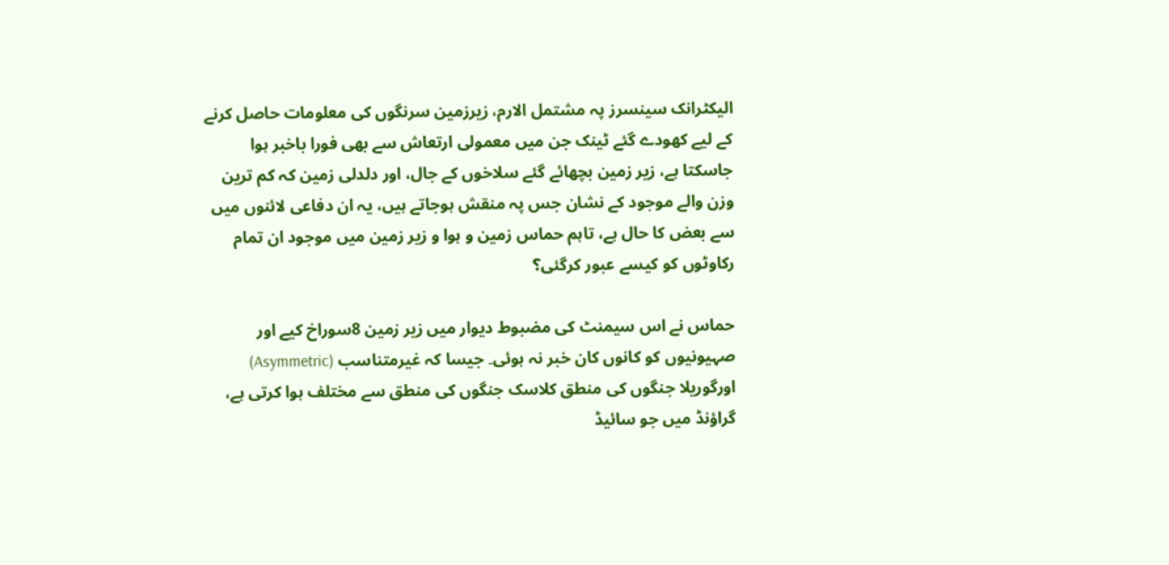الیکٹرانک سینسرز پہ مشتمل الارم، زیرزمین سرنگوں کی معلومات حاصل کرنے کے لیے کھودے گئے ٹینک جن میں معمولی ارتعاش سے بھی فورا باخبر ہوا جاسکتا ہے، زیر زمین بچھائے گئے سلاخوں کے جال، اور دلدلی زمین کہ کم ترین وزن والے موجود کے نشان جس پہ منقش ہوجاتے ہیں، یہ ان دفاعی لائنوں میں سے بعض کا حال ہے، تاہم حماس زمین و ہوا و زیر زمین میں موجود ان تمام رکاوٹوں کو کیسے عبور کرگئی؟

حماس نے اس سیمنٹ کی مضبوط دیوار میں زیر زمین 8سوراخ کیے اور صہیونیوں کو کانوں کان خبر نہ ہوئی۔ جیسا کہ غیرمتناسب (Asymmetric) اورگوریلا جنگوں کی منطق کلاسک جنگوں کی منطق سے مختلف ہوا کرتی ہے، گراؤنڈ میں جو سائیڈ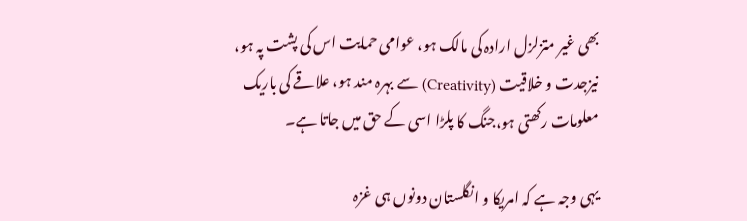بھی غیر متزلزل ارادہ کی مالک ہو، عوامی حمایت اس کی پشت پہ ہو، نیزجدت و خلاقیت (Creativity) سے بہرہ مند ہو، علاقے کی باریک معلومات رکھتی ہو،جنگ کا پلڑا اسی کے حق میں جاتا ہے۔

یہی وجہ ہے کہ امریکا و انگلستان دونوں ہی غزہ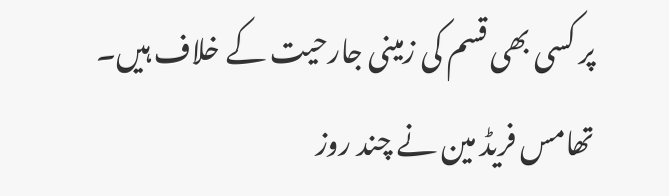پر کسی بھی قسم کی زمینی جارحیت کے خلاف ہیں۔ تھامس فریڈ مین نے چند روز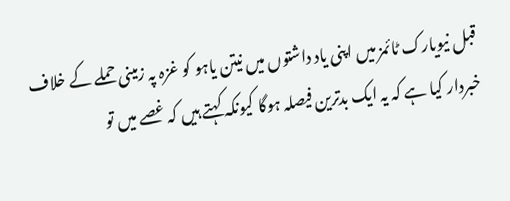قبل نیویارک ٹائمز میں اپنی یاد داشتوں میں نیتن یاہو کو غزہ پہ زمینی حملے کے خلاف خبردار کیا ہے کہ یہ ایک بدترین فیصلہ ہوگا کیونکہ کہتے ہیں کہ غصے میں تو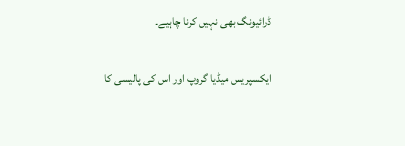ڈرائیونگ بھی نہیں کرنا چاہیے۔

ایکسپریس میڈیا گروپ اور اس کی پالیسی کا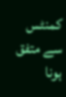کمنٹس سے متفق ہونا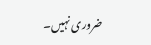ضروری نہیں۔